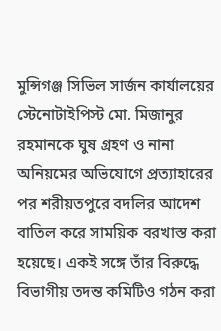মুন্সিগঞ্জ সিভিল সার্জন কার্যালয়ের স্টেনোটাইপিস্ট মো. মিজানুর রহমানকে ঘুষ গ্রহণ ও নানা অনিয়মের অভিযোগে প্রত্যাহারের পর শরীয়তপুরে বদলির আদেশ বাতিল করে সাময়িক বরখাস্ত করা হয়েছে। একই সঙ্গে তাঁর বিরুদ্ধে বিভাগীয় তদন্ত কমিটিও গঠন করা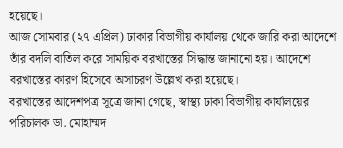হয়েছে।
আজ সোমবার (২৭ এপ্রিল) ঢাকার বিভাগীয় কার্যালয় থেকে জারি করা আদেশে তাঁর বদলি বাতিল করে সাময়িক বরখাস্তের সিদ্ধান্ত জানানো হয়। আদেশে বরখাস্তের কারণ হিসেবে অসাচরণ উল্লেখ করা হয়েছে।
বরখাস্তের আদেশপত্র সূত্রে জানা গেছে, স্বাস্থ্য ঢাকা বিভাগীয় কার্যালয়ের পরিচালক ডা. মোহাম্মদ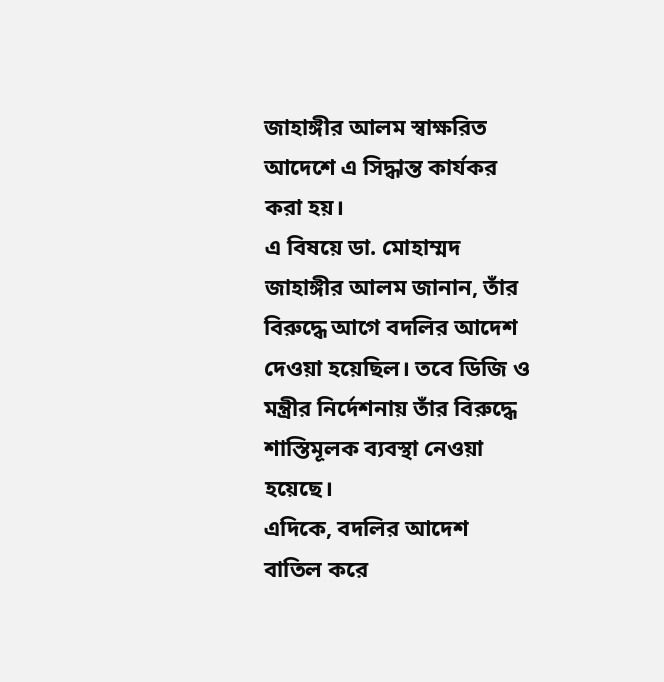জাহাঙ্গীর আলম স্বাক্ষরিত আদেশে এ সিদ্ধান্ত কার্যকর করা হয়।
এ বিষয়ে ডা. মোহাম্মদ জাহাঙ্গীর আলম জানান, তাঁর বিরুদ্ধে আগে বদলির আদেশ দেওয়া হয়েছিল। তবে ডিজি ও মন্ত্রীর নির্দেশনায় তাঁর বিরুদ্ধে শাস্তিমূলক ব্যবস্থা নেওয়া হয়েছে।
এদিকে, বদলির আদেশ বাতিল করে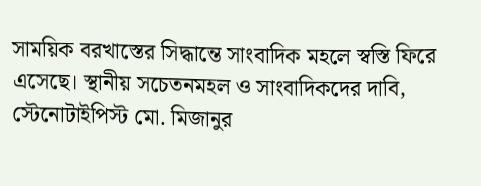সাময়িক বরখাস্তের সিদ্ধান্তে সাংবাদিক মহলে স্বস্তি ফিরে এসেছে। স্থানীয় সচেতনমহল ও সাংবাদিকদের দাবি, স্টেনোটাইপিস্ট মো. মিজানুর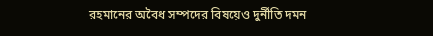রহমানের অবৈধ সম্পদের বিষয়েও দুর্নীতি দমন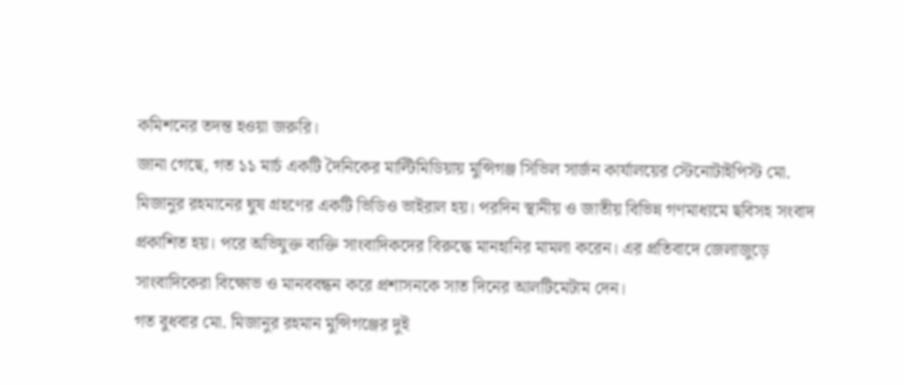কমিশনের তদন্ত হওয়া জরুরি।
জানা গেছে, গত ১১ মার্চ একটি দৈনিকের মাল্টিমিডিয়ায় মুন্সিগঞ্জ সিভিল সার্জন কার্যালয়ের স্টেনোটাইপিস্ট মো. মিজানুর রহমানের ঘুষ গ্রহণের একটি ভিডিও ভাইরাল হয়। পরদিন স্থানীয় ও জাতীয় বিভিন্ন গণমাধ্যমে ছবিসহ সংবাদ প্রকাশিত হয়। পরে অভিযুক্ত ব্যক্তি সাংবাদিকদের বিরুদ্ধে মানহানির মামলা করেন। এর প্রতিবাদে জেলাজুড়ে সাংবাদিকেরা বিক্ষোভ ও মানববন্ধন করে প্রশাসনকে সাত দিনের আলটিমেটাম দেন।
গত বুধবার মো. মিজানুর রহমান মুন্সিগঞ্জের দুই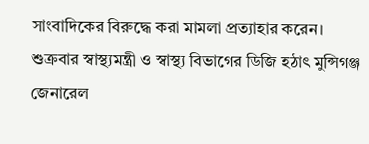সাংবাদিকের বিরুদ্ধে করা মামলা প্রত্যাহার করেন। শুক্রবার স্বাস্থ্যমন্ত্রী ও স্বাস্থ্য বিভাগের ডিজি হঠাৎ মুন্সিগঞ্জ জেনারেল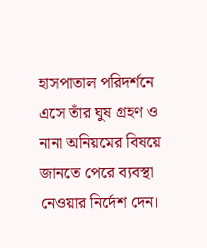হাসপাতাল পরিদর্শনে এসে তাঁর ঘুষ গ্রহণ ও নানা অনিয়মের বিষয়ে জানতে পেরে ব্যবস্থা নেওয়ার নির্দেশ দেন।